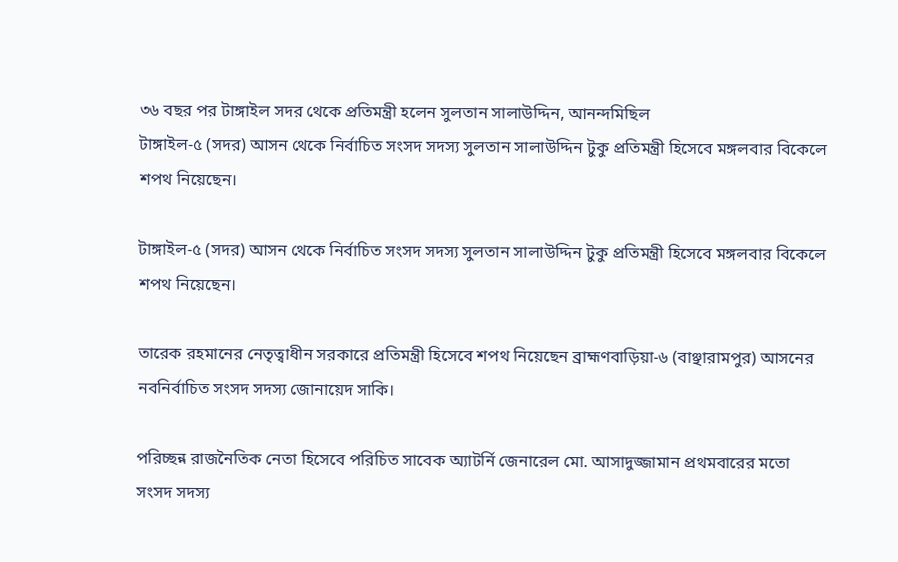৩৬ বছর পর টাঙ্গাইল সদর থেকে প্রতিমন্ত্রী হলেন সুলতান সালাউদ্দিন, আনন্দমিছিল
টাঙ্গাইল-৫ (সদর) আসন থেকে নির্বাচিত সংসদ সদস্য সুলতান সালাউদ্দিন টুকু প্রতিমন্ত্রী হিসেবে মঙ্গলবার বিকেলে শপথ নিয়েছেন।

টাঙ্গাইল-৫ (সদর) আসন থেকে নির্বাচিত সংসদ সদস্য সুলতান সালাউদ্দিন টুকু প্রতিমন্ত্রী হিসেবে মঙ্গলবার বিকেলে শপথ নিয়েছেন।

তারেক রহমানের নেতৃত্বাধীন সরকারে প্রতিমন্ত্রী হিসেবে শপথ নিয়েছেন ব্রাহ্মণবাড়িয়া-৬ (বাঞ্ছারামপুর) আসনের নবনির্বাচিত সংসদ সদস্য জোনায়েদ সাকি।

পরিচ্ছন্ন রাজনৈতিক নেতা হিসেবে পরিচিত সাবেক অ্যাটর্নি জেনারেল মো. আসাদুজ্জামান প্রথমবারের মতো সংসদ সদস্য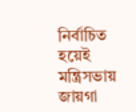নির্বাচিত হয়েই মন্ত্রিসভায় জায়গা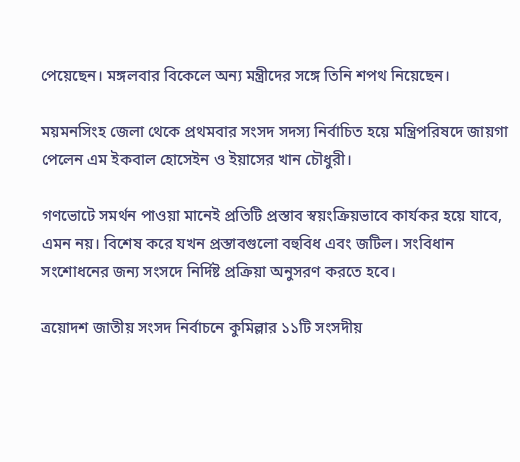পেয়েছেন। মঙ্গলবার বিকেলে অন্য মন্ত্রীদের সঙ্গে তিনি শপথ নিয়েছেন।

ময়মনসিংহ জেলা থেকে প্রথমবার সংসদ সদস্য নির্বাচিত হয়ে মন্ত্রিপরিষদে জায়গা পেলেন এম ইকবাল হোসেইন ও ইয়াসের খান চৌধুরী।

গণভোটে সমর্থন পাওয়া মানেই প্রতিটি প্রস্তাব স্বয়ংক্রিয়ভাবে কার্যকর হয়ে যাবে, এমন নয়। বিশেষ করে যখন প্রস্তাবগুলো বহুবিধ এবং জটিল। সংবিধান সংশোধনের জন্য সংসদে নির্দিষ্ট প্রক্রিয়া অনুসরণ করতে হবে।

ত্রয়োদশ জাতীয় সংসদ নির্বাচনে কুমিল্লার ১১টি সংসদীয়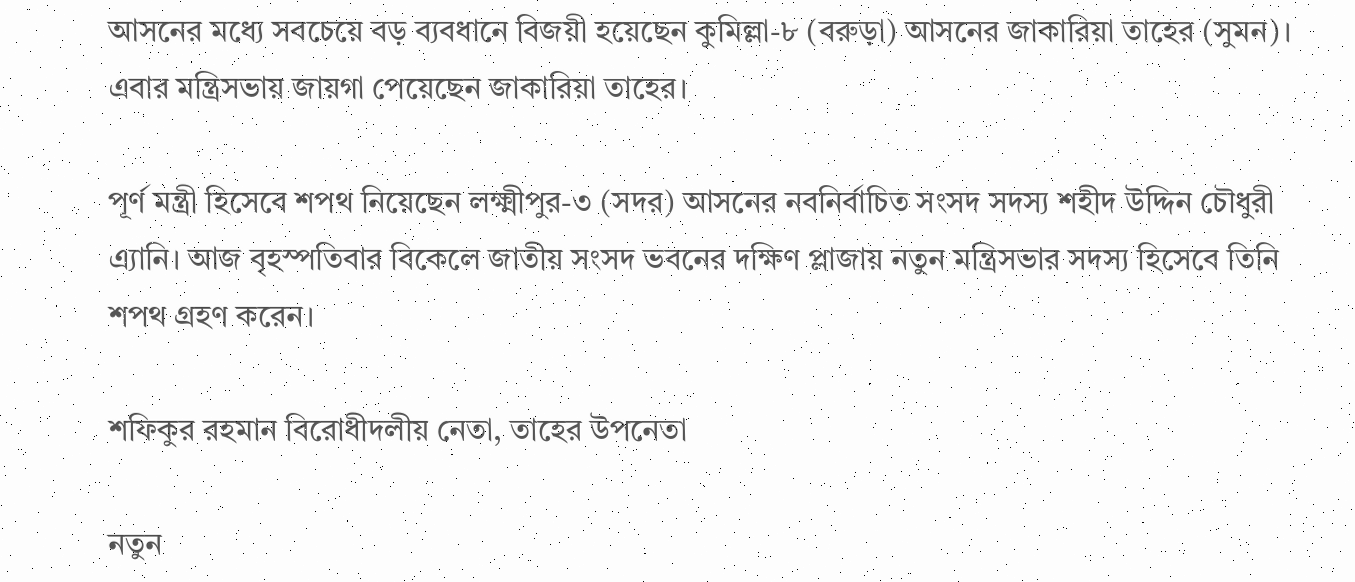আসনের মধ্যে সবচেয়ে বড় ব্যবধানে বিজয়ী হয়েছেন কুমিল্লা-৮ (বরুড়া) আসনের জাকারিয়া তাহের (সুমন)। এবার মন্ত্রিসভায় জায়গা পেয়েছেন জাকারিয়া তাহের।

পূর্ণ মন্ত্রী হিসেবে শপথ নিয়েছেন লক্ষ্মীপুর-৩ (সদর) আসনের নবনির্বাচিত সংসদ সদস্য শহীদ উদ্দিন চৌধুরী এ্যানি। আজ বৃহস্পতিবার বিকেলে জাতীয় সংসদ ভবনের দক্ষিণ প্লাজায় নতুন মন্ত্রিসভার সদস্য হিসেবে তিনি শপথ গ্রহণ করেন।

শফিকুর রহমান বিরোধীদলীয় নেতা, তাহের উপনেতা

নতুন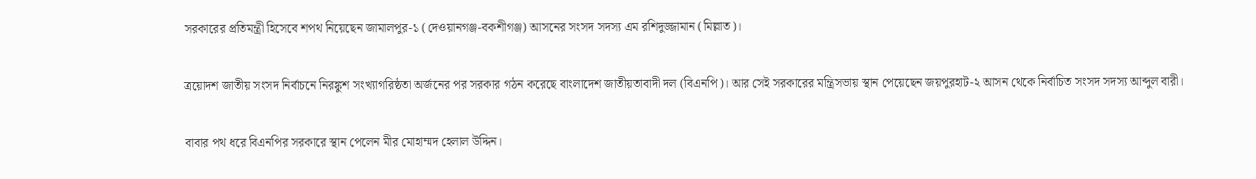সরকারের প্রতিমন্ত্রী হিসেবে শপথ নিয়েছেন জামালপুর-১ (দেওয়ানগঞ্জ-বকশীগঞ্জ) আসনের সংসদ সদস্য এম রশিদুজ্জামান (মিল্লাত)।

ত্রয়োদশ জাতীয় সংসদ নির্বাচনে নিরঙ্কুশ সংখ্যাগরিষ্ঠতা অর্জনের পর সরকার গঠন করেছে বাংলাদেশ জাতীয়তাবাদী দল (বিএনপি)। আর সেই সরকারের মন্ত্রিসভায় স্থান পেয়েছেন জয়পুরহাট-২ আসন থেকে নির্বাচিত সংসদ সদস্য আব্দুল বারী।

বাবার পথ ধরে বিএনপির সরকারে স্থান পেলেন মীর মোহাম্মদ হেলাল উদ্দিন।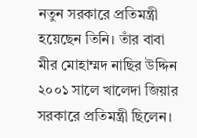নতুন সরকারে প্রতিমন্ত্রী হয়েছেন তিনি। তাঁর বাবা মীর মোহাম্মদ নাছির উদ্দিন ২০০১ সালে খালেদা জিয়ার সরকারে প্রতিমন্ত্রী ছিলেন।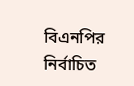বিএনপির নির্বাচিত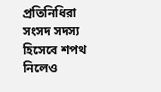প্রতিনিধিরা সংসদ সদস্য হিসেবে শপথ নিলেও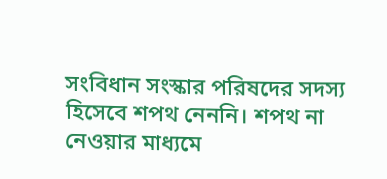সংবিধান সংস্কার পরিষদের সদস্য হিসেবে শপথ নেননি। শপথ না নেওয়ার মাধ্যমে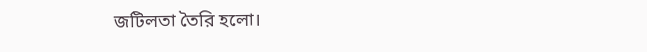জটিলতা তৈরি হলো।